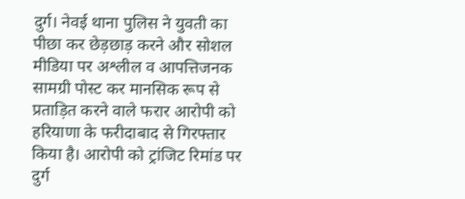दुर्ग। नेवई थाना पुलिस ने युवती का पीछा कर छेड़छाड़ करने और सोशल मीडिया पर अश्लील व आपत्तिजनक सामग्री पोस्ट कर मानसिक रूप से प्रताड़ित करने वाले फरार आरोपी को हरियाणा के फरीदाबाद से गिरफ्तार किया है। आरोपी को ट्रांजिट रिमांड पर दुर्ग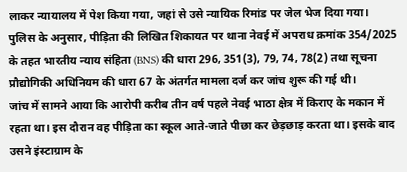लाकर न्यायालय में पेश किया गया, जहां से उसे न्यायिक रिमांड पर जेल भेज दिया गया।
पुलिस के अनुसार, पीड़िता की लिखित शिकायत पर थाना नेवई में अपराध क्रमांक 354/2025 के तहत भारतीय न्याय संहिता (BNS) की धारा 296, 351(3), 79, 74, 78(2) तथा सूचना प्रौद्योगिकी अधिनियम की धारा 67 के अंतर्गत मामला दर्ज कर जांच शुरू की गई थी।
जांच में सामने आया कि आरोपी करीब तीन वर्ष पहले नेवई भाठा क्षेत्र में किराए के मकान में रहता था। इस दौरान वह पीड़िता का स्कूल आते-जाते पीछा कर छेड़छाड़ करता था। इसके बाद उसने इंस्टाग्राम के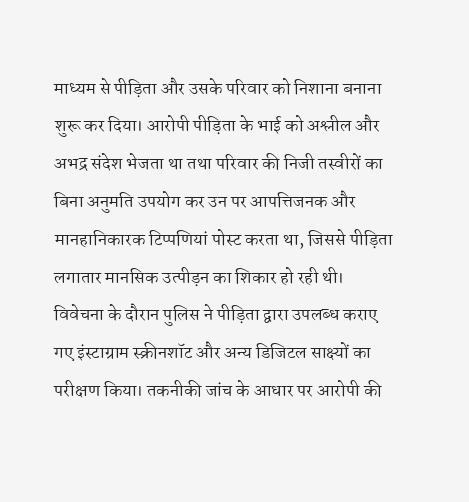माध्यम से पीड़िता और उसके परिवार को निशाना बनाना शुरू कर दिया। आरोपी पीड़िता के भाई को अश्लील और अभद्र संदेश भेजता था तथा परिवार की निजी तस्वीरों का बिना अनुमति उपयोग कर उन पर आपत्तिजनक और मानहानिकारक टिप्पणियां पोस्ट करता था, जिससे पीड़िता लगातार मानसिक उत्पीड़न का शिकार हो रही थी।
विवेचना के दौरान पुलिस ने पीड़िता द्वारा उपलब्ध कराए गए इंस्टाग्राम स्क्रीनशॉट और अन्य डिजिटल साक्ष्यों का परीक्षण किया। तकनीकी जांच के आधार पर आरोपी की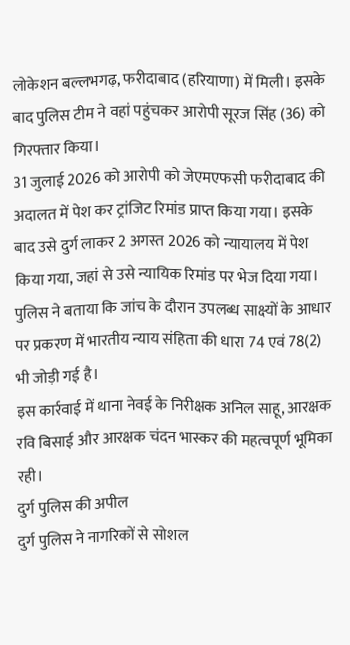लोकेशन बल्लभगढ़, फरीदाबाद (हरियाणा) में मिली। इसके बाद पुलिस टीम ने वहां पहुंचकर आरोपी सूरज सिंह (36) को गिरफ्तार किया।
31 जुलाई 2026 को आरोपी को जेएमएफसी फरीदाबाद की अदालत में पेश कर ट्रांजिट रिमांड प्राप्त किया गया। इसके बाद उसे दुर्ग लाकर 2 अगस्त 2026 को न्यायालय में पेश किया गया, जहां से उसे न्यायिक रिमांड पर भेज दिया गया।
पुलिस ने बताया कि जांच के दौरान उपलब्ध साक्ष्यों के आधार पर प्रकरण में भारतीय न्याय संहिता की धारा 74 एवं 78(2) भी जोड़ी गई है।
इस कार्रवाई में थाना नेवई के निरीक्षक अनिल साहू, आरक्षक रवि बिसाई और आरक्षक चंदन भास्कर की महत्वपूर्ण भूमिका रही।
दुर्ग पुलिस की अपील
दुर्ग पुलिस ने नागरिकों से सोशल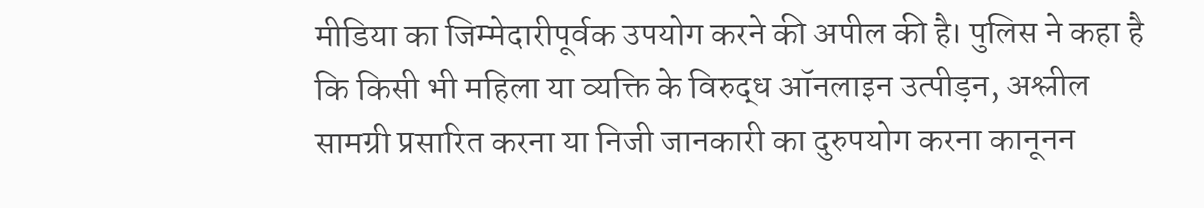मीडिया का जिम्मेदारीपूर्वक उपयोग करने की अपील की है। पुलिस ने कहा है कि किसी भी महिला या व्यक्ति के विरुद्ध ऑनलाइन उत्पीड़न, अश्लील सामग्री प्रसारित करना या निजी जानकारी का दुरुपयोग करना कानूनन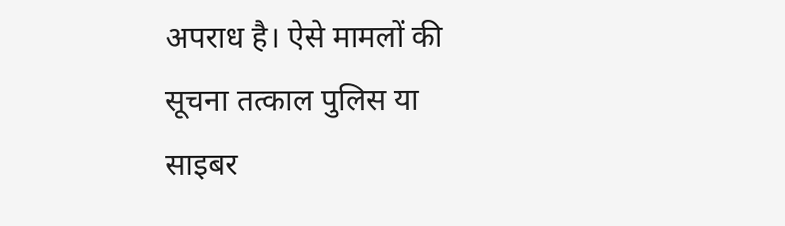अपराध है। ऐसे मामलों की सूचना तत्काल पुलिस या साइबर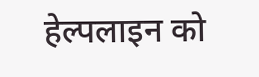हेल्पलाइन को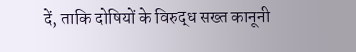दें, ताकि दोषियों के विरुद्ध सख्त कानूनी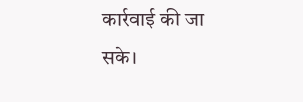कार्रवाई की जा सके।